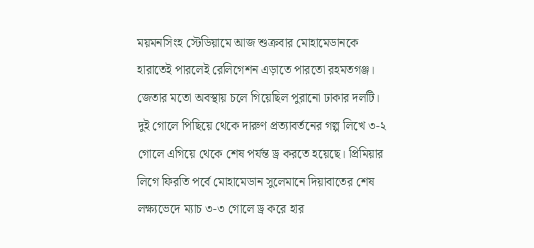ময়মনসিংহ স্টেডিয়ামে আজ শুক্রবার মোহামেডানকে হারাতেই পারলেই রেলিগেশন এড়াতে পারতো রহমতগঞ্জ। জেতার মতো অবস্থায় চলে গিয়েছিল পুরানো ঢাকার দলটি। দুই গোলে পিছিয়ে থেকে দারুণ প্রত্যাবর্তনের গল্প লিখে ৩-২ গোলে এগিয়ে থেকে শেষ পর্যন্ত ড্র করতে হয়েছে। প্রিমিয়ার লিগে ফিরতি পর্বে মোহামেডান সুলেমানে দিয়াবাতের শেষ লক্ষ্যভেদে ম্যাচ ৩-৩ গোলে ড্র করে হার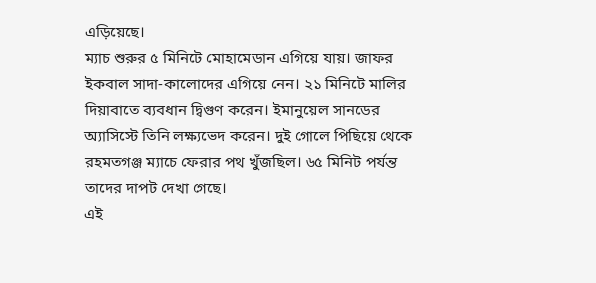এড়িয়েছে।
ম্যাচ শুরুর ৫ মিনিটে মোহামেডান এগিয়ে যায়। জাফর ইকবাল সাদা-কালোদের এগিয়ে নেন। ২১ মিনিটে মালির দিয়াবাতে ব্যবধান দ্বিগুণ করেন। ইমানুয়েল সানডের অ্যাসিস্টে তিনি লক্ষ্যভেদ করেন। দুই গোলে পিছিয়ে থেকে রহমতগঞ্জ ম্যাচে ফেরার পথ খুঁজছিল। ৬৫ মিনিট পর্যন্ত তাদের দাপট দেখা গেছে।
এই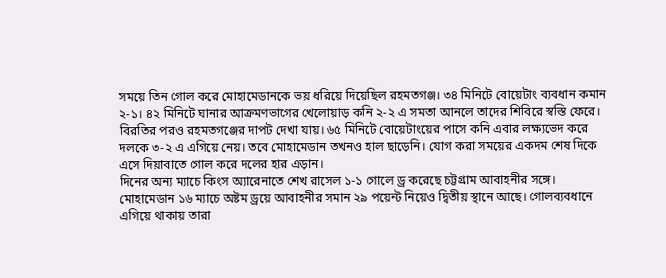সময়ে তিন গোল করে মোহামেডানকে ভয় ধরিয়ে দিয়েছিল রহমতগঞ্জ। ৩৪ মিনিটে বোয়েটাং ব্যবধান কমান ২-১। ৪২ মিনিটে ঘানার আক্রমণভাগের খেলোয়াড় কনি ২-২ এ সমতা আনলে তাদের শিবিরে স্বস্তি ফেরে।
বিরতির পরও রহমতগঞ্জের দাপট দেখা যায়। ৬৫ মিনিটে বোয়েটাংয়ের পাসে কনি এবার লক্ষ্যভেদ করে দলকে ৩-২ এ এগিয়ে নেয়। তবে মোহামেডান তখনও হাল ছাড়েনি। যোগ করা সময়ের একদম শেষ দিকে এসে দিয়াবাতে গোল করে দলের হার এড়ান।
দিনের অন্য ম্যাচে কিংস অ্যারেনাতে শেখ রাসেল ১-১ গোলে ড্র করেছে চট্টগ্রাম আবাহনীর সঙ্গে।
মোহামেডান ১৬ ম্যাচে অষ্টম ড্রয়ে আবাহনীর সমান ২৯ পয়েন্ট নিয়েও দ্বিতীয় স্থানে আছে। গোলব্যবধানে এগিয়ে থাকায় তারা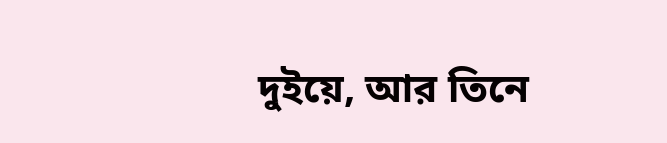দুইয়ে, আর তিনে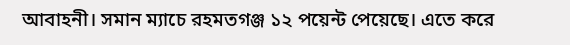আবাহনী। সমান ম্যাচে রহমতগঞ্জ ১২ পয়েন্ট পেয়েছে। এতে করে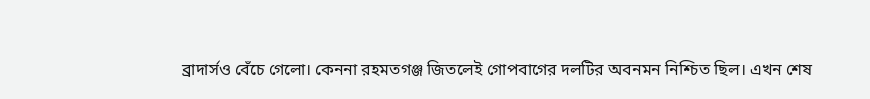ব্রাদার্সও বেঁচে গেলো। কেননা রহমতগঞ্জ জিতলেই গোপবাগের দলটির অবনমন নিশ্চিত ছিল। এখন শেষ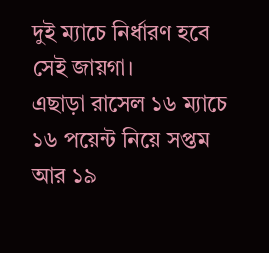দুই ম্যাচে নির্ধারণ হবে সেই জায়গা।
এছাড়া রাসেল ১৬ ম্যাচে ১৬ পয়েন্ট নিয়ে সপ্তম আর ১৯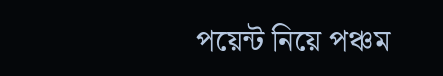পয়েন্ট নিয়ে পঞ্চম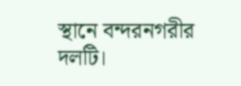স্থানে বন্দরনগরীর দলটি।